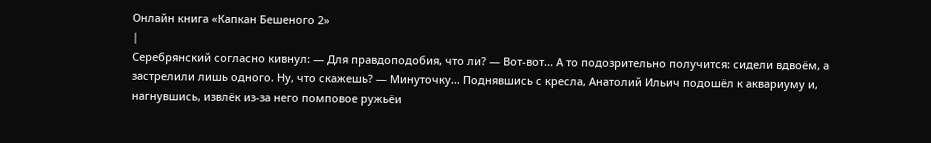Онлайн книга «Капкан Бешеного 2»
|
Серебрянский согласно кивнул: — Для правдоподобия, что ли? — Вот-вот... А то подозрительно получится: сидели вдвоём, а застрелили лишь одного. Ну, что скажешь? — Минуточку... Поднявшись с кресла, Анатолий Ильич подошёл к аквариуму и, нагнувшись, извлёк из-за него помповое ружьёи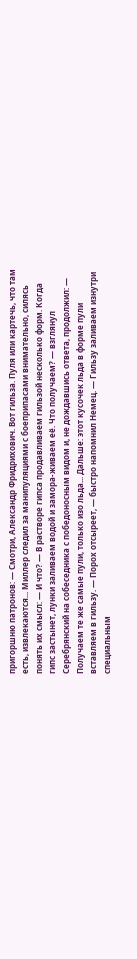пригоршню патронов: — Смотри, Александр Фридрихович. Вот гильза. Пуля или картечь, что там есть, извлекаются... Миллер следил за манипуляциями с боеприпасами внимательно, силясь понять их смысл: — И что? — В растворе гипса продавливаем гильзой несколько форм. Когда гипс застынет, лунки заливаем водой и замора-живаем её. Что получаем? — взглянул Серебрянский на собеседника с победоносным видом и, не дождавшись ответа, продолжил: — Получаем те же самые пули, только изо льда... Дальше: этот кусочек льда в форме пули вставляем в гильзу. — Порох отсыреет, — быстро напомнил Немец. — Гильзу заливаем изнутри специальным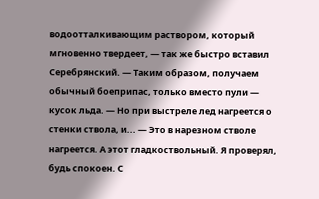водоотталкивающим раствором, который мгновенно твердеет, — так же быстро вставил Серебрянский. — Таким образом, получаем обычный боеприпас, только вместо пули — кусок льда. — Но при выстреле лед нагреется о стенки ствола, и... — Это в нарезном стволе нагреется. А этот гладкоствольный. Я проверял, будь спокоен. С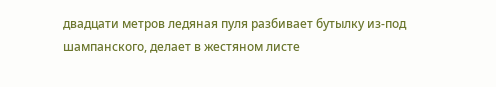двадцати метров ледяная пуля разбивает бутылку из-под шампанского, делает в жестяном листе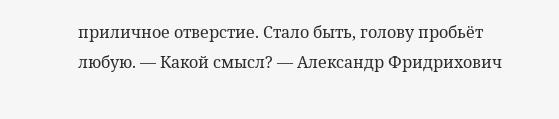приличное отверстие. Стало быть, голову пробьёт любую. — Какой смысл? — Александр Фридрихович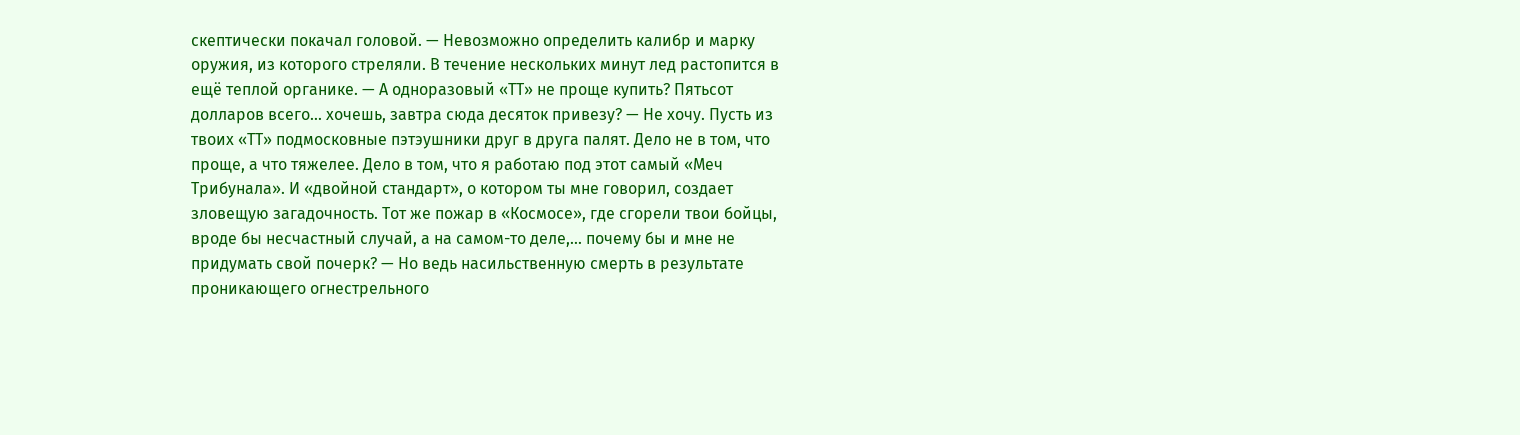скептически покачал головой. — Невозможно определить калибр и марку оружия, из которого стреляли. В течение нескольких минут лед растопится в ещё теплой органике. — А одноразовый «ТТ» не проще купить? Пятьсот долларов всего... хочешь, завтра сюда десяток привезу? — Не хочу. Пусть из твоих «ТТ» подмосковные пэтэушники друг в друга палят. Дело не в том, что проще, а что тяжелее. Дело в том, что я работаю под этот самый «Меч Трибунала». И «двойной стандарт», о котором ты мне говорил, создает зловещую загадочность. Тот же пожар в «Космосе», где сгорели твои бойцы, вроде бы несчастный случай, а на самом-то деле,... почему бы и мне не придумать свой почерк? — Но ведь насильственную смерть в результате проникающего огнестрельного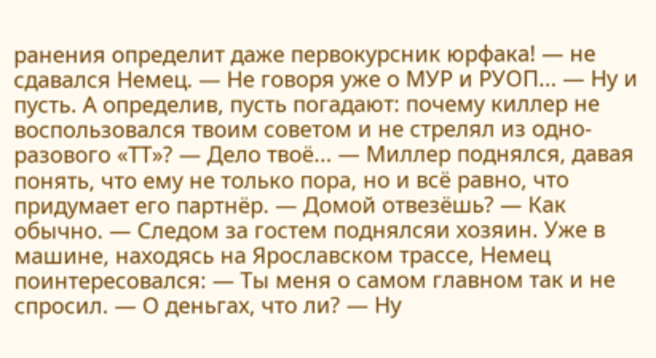ранения определит даже первокурсник юрфака! — не сдавался Немец. — Не говоря уже о МУР и РУОП... — Ну и пусть. А определив, пусть погадают: почему киллер не воспользовался твоим советом и не стрелял из одно-разового «ТТ»? — Дело твоё... — Миллер поднялся, давая понять, что ему не только пора, но и всё равно, что придумает его партнёр. — Домой отвезёшь? — Как обычно. — Следом за гостем поднялсяи хозяин. Уже в машине, находясь на Ярославском трассе, Немец поинтересовался: — Ты меня о самом главном так и не спросил. — О деньгах, что ли? — Ну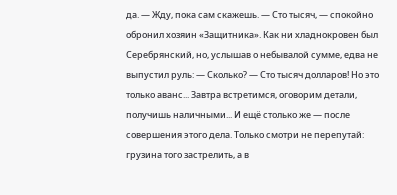да. — Жду, пока сам скажешь. — Сто тысяч, — спокойно обронил хозяин «Защитника». Как ни хладнокровен был Серебрянский, но, услышав о небывалой сумме, едва не выпустил руль: — Сколько? — Сто тысяч долларов! Но это только аванс... Завтра встретимся, оговорим детали, получишь наличными... И ещё столько же — после совершения этого дела. Только смотри не перепутай: грузина того застрелить, а в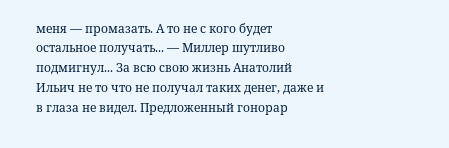меня — промазать. А то не с кого будет остальное получать... — Миллер шутливо подмигнул... За всю свою жизнь Анатолий Ильич не то что не получал таких денег, даже и в глаза не видел. Предложенный гонорар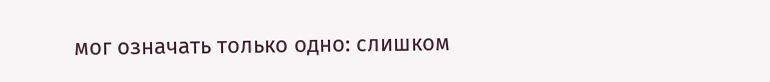мог означать только одно: слишком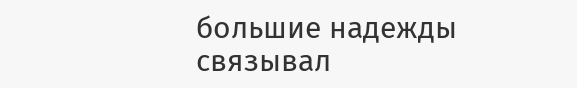большие надежды связывал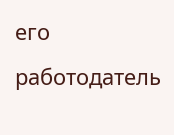его работодатель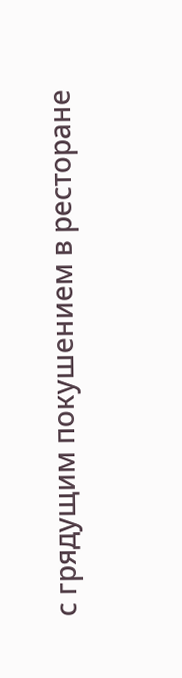с грядущим покушением в ресторане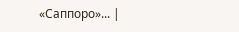«Саппоро»... |